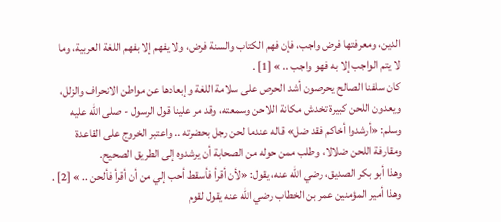الدين، ومعرفتها فرض واجب، فإن فهم الكتاب والسنة فرض، ولا يفهم إلا بفهم اللغة العربية، وما لا يتم الواجب إلا به فهو واجب .. » [1] .
كان سلفنا الصالح يحرصون أشد الحرص على سلامة اللغة وإبعادها عن مواطن الانحراف والزلل، ويعدون اللحن كبيرة تخدش مكانة اللاحن وسمعته، وقد مر علينا قول الرسول - صلى الله عليه وسلم: «أرشدوا أخاكم فقد ضل» قاله عندما لحن رجل بحضرته .. واعتبر الخروج على القاعدة ومقارفة اللحن ضلالا، وطلب ممن حوله من الصحابة أن يرشدوه إلى الطريق الصحيح.
وهذا أبو بكر الصديق، رضي الله عنه، يقول: «لأن أقرأ فأسقط أحب إلي من أن أقرأ فألحن .. » [2] .
وهذا أمير المؤمنين عمر بن الخطاب رضي الله عنه يقول لقوم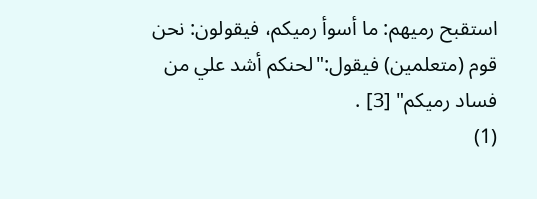استقبح رميهم: ما أسوأ رميكم، فيقولون: نحن قوم (متعلمين) فيقول:"لحنكم أشد علي من فساد رميكم" [3] .
(1)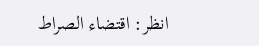انظر: اقتضاء الصراط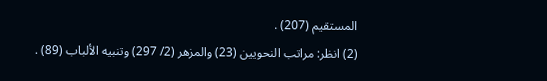المستقيم (207) .
(2) انظر: مراتب النحويين (23) والمزهر (2/ 297) وتنبيه الألباب (89) .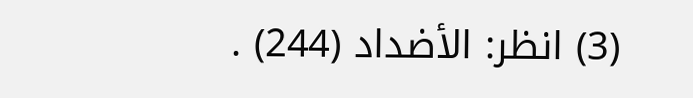(3) انظر: الأضداد (244) .